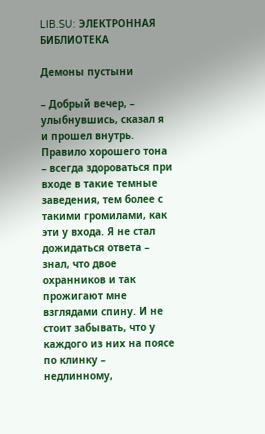LIB.SU: ЭЛЕКТРОННАЯ БИБЛИОТЕКА

Демоны пустыни

– Добрый вечер, – улыбнувшись, сказал я и прошел внутрь. Правило хорошего тона – всегда здороваться при входе в такие темные заведения, тем более с такими громилами, как эти у входа. Я не стал дожидаться ответа – знал, что двое охранников и так прожигают мне взглядами спину. И не стоит забывать, что у каждого из них на поясе по клинку – недлинному,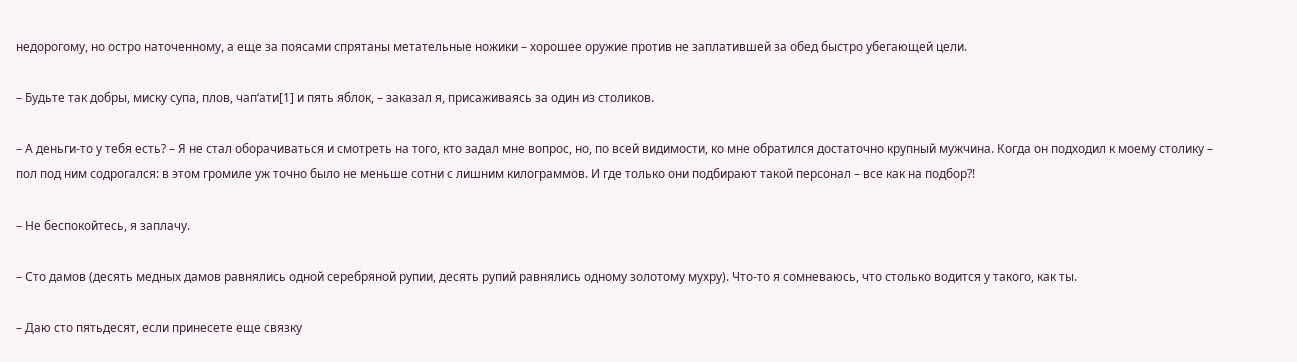недорогому, но остро наточенному, а еще за поясами спрятаны метательные ножики – хорошее оружие против не заплатившей за обед быстро убегающей цели.

– Будьте так добры, миску супа, плов, чап‘ати[1] и пять яблок, – заказал я, присаживаясь за один из столиков.

– А деньги‑то у тебя есть? – Я не стал оборачиваться и смотреть на того, кто задал мне вопрос, но, по всей видимости, ко мне обратился достаточно крупный мужчина. Когда он подходил к моему столику – пол под ним содрогался: в этом громиле уж точно было не меньше сотни с лишним килограммов. И где только они подбирают такой персонал – все как на подбор?!

– Не беспокойтесь, я заплачу.

– Сто дамов (десять медных дамов равнялись одной серебряной рупии, десять рупий равнялись одному золотому мухру). Что‑то я сомневаюсь, что столько водится у такого, как ты.

– Даю сто пятьдесят, если принесете еще связку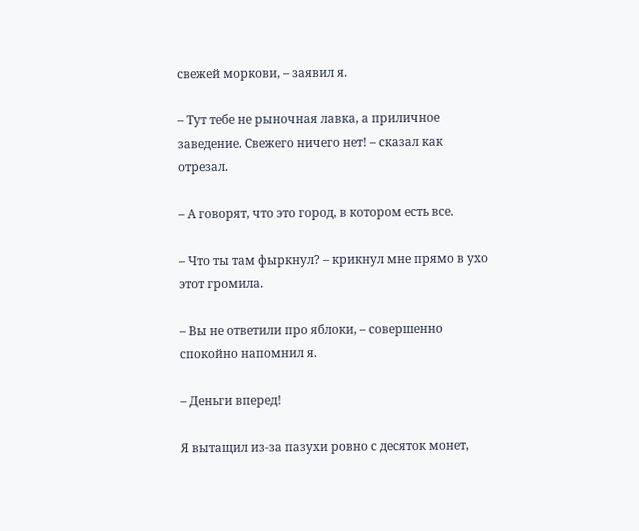свежей моркови, – заявил я.

– Тут тебе не рыночная лавка, а приличное заведение. Свежего ничего нет! – сказал как отрезал.

– А говорят, что это город, в котором есть все.

– Что ты там фыркнул? – крикнул мне прямо в ухо этот громила.

– Вы не ответили про яблоки, – совершенно спокойно напомнил я.

– Деньги вперед!

Я вытащил из‑за пазухи ровно с десяток монет,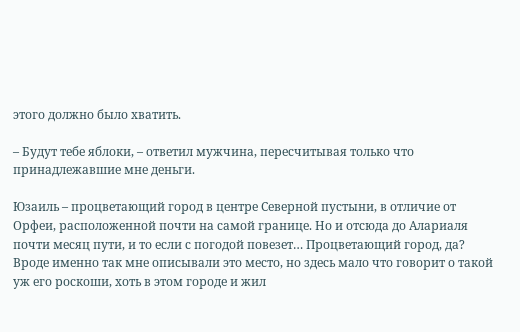этого должно было хватить.

– Будут тебе яблоки, – ответил мужчина, пересчитывая только что принадлежавшие мне деньги.

Юзаиль – процветающий город в центре Северной пустыни, в отличие от Орфеи, расположенной почти на самой границе. Но и отсюда до Алариаля почти месяц пути, и то если с погодой повезет… Процветающий город, да? Вроде именно так мне описывали это место, но здесь мало что говорит о такой уж его роскоши, хоть в этом городе и жил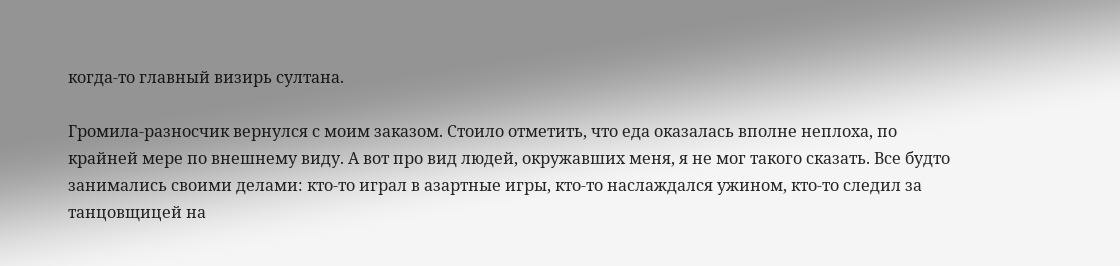когда‑то главный визирь султана.

Громила‑разносчик вернулся с моим заказом. Стоило отметить, что еда оказалась вполне неплоха, по крайней мере по внешнему виду. А вот про вид людей, окружавших меня, я не мог такого сказать. Все будто занимались своими делами: кто‑то играл в азартные игры, кто‑то наслаждался ужином, кто‑то следил за танцовщицей на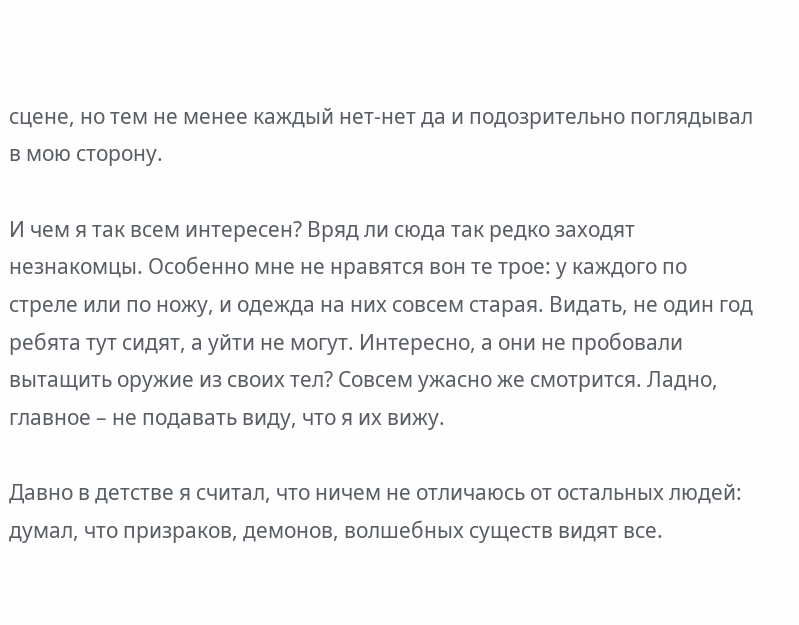сцене, но тем не менее каждый нет‑нет да и подозрительно поглядывал в мою сторону.

И чем я так всем интересен? Вряд ли сюда так редко заходят незнакомцы. Особенно мне не нравятся вон те трое: у каждого по стреле или по ножу, и одежда на них совсем старая. Видать, не один год ребята тут сидят, а уйти не могут. Интересно, а они не пробовали вытащить оружие из своих тел? Совсем ужасно же смотрится. Ладно, главное – не подавать виду, что я их вижу.

Давно в детстве я считал, что ничем не отличаюсь от остальных людей: думал, что призраков, демонов, волшебных существ видят все.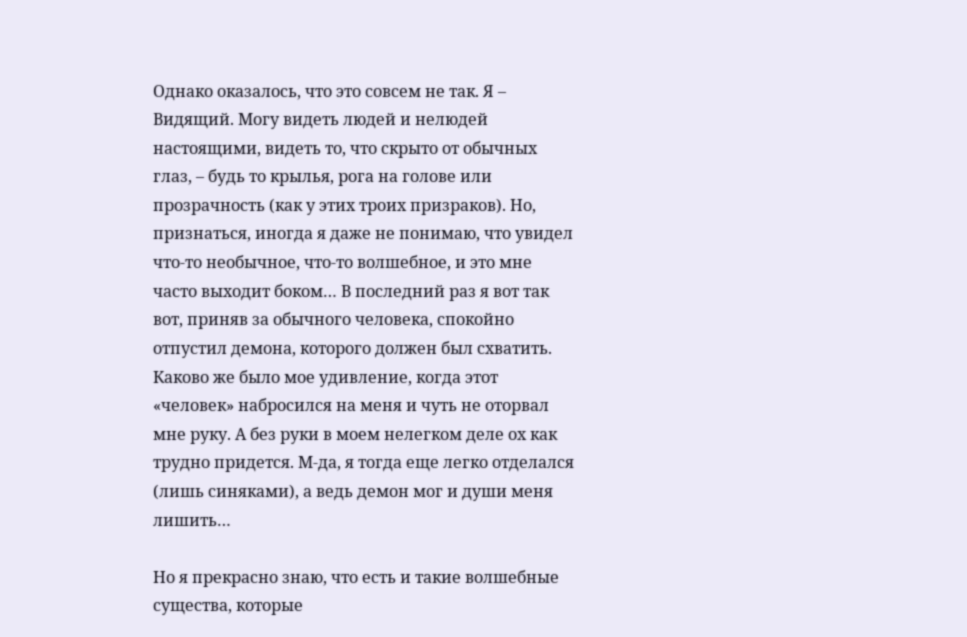Однако оказалось, что это совсем не так. Я – Видящий. Могу видеть людей и нелюдей настоящими, видеть то, что скрыто от обычных глаз, – будь то крылья, рога на голове или прозрачность (как у этих троих призраков). Но, признаться, иногда я даже не понимаю, что увидел что‑то необычное, что‑то волшебное, и это мне часто выходит боком… В последний раз я вот так вот, приняв за обычного человека, спокойно отпустил демона, которого должен был схватить. Каково же было мое удивление, когда этот «человек» набросился на меня и чуть не оторвал мне руку. А без руки в моем нелегком деле ох как трудно придется. М‑да, я тогда еще легко отделался (лишь синяками), а ведь демон мог и души меня лишить…

Но я прекрасно знаю, что есть и такие волшебные существа, которые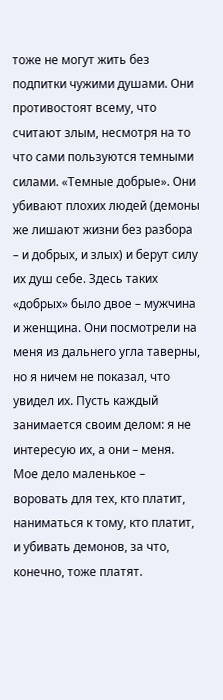тоже не могут жить без подпитки чужими душами. Они противостоят всему, что считают злым, несмотря на то что сами пользуются темными силами. «Темные добрые». Они убивают плохих людей (демоны же лишают жизни без разбора – и добрых, и злых) и берут силу их душ себе. Здесь таких «добрых» было двое – мужчина и женщина. Они посмотрели на меня из дальнего угла таверны, но я ничем не показал, что увидел их. Пусть каждый занимается своим делом: я не интересую их, а они – меня. Мое дело маленькое – воровать для тех, кто платит, наниматься к тому, кто платит, и убивать демонов, за что, конечно, тоже платят.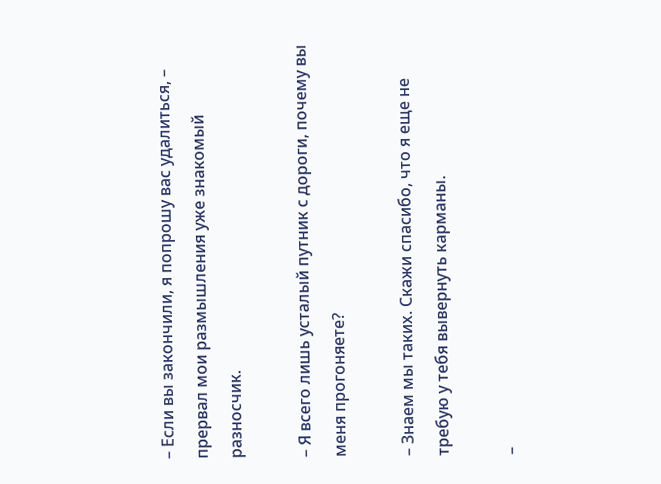– Если вы закончили, я попрошу вас удалиться, – прервал мои размышления уже знакомый разносчик.

– Я всего лишь усталый путник с дороги, почему вы меня прогоняете?

– Знаем мы таких. Скажи спасибо, что я еще не требую у тебя вывернуть карманы.

–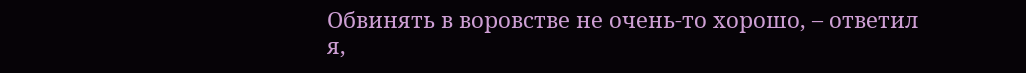Обвинять в воровстве не очень‑то хорошо, – ответил я,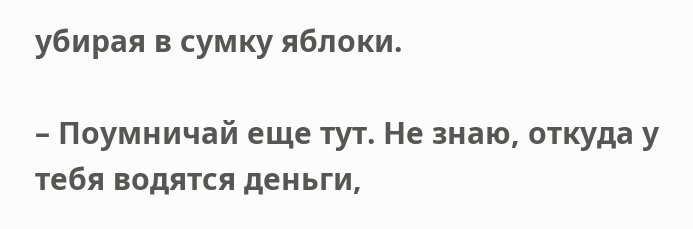убирая в сумку яблоки.

– Поумничай еще тут. Не знаю, откуда у тебя водятся деньги,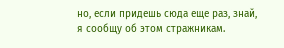но, если придешь сюда еще раз, знай, я сообщу об этом стражникам.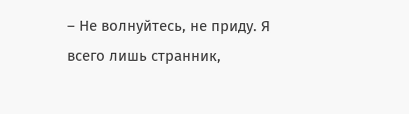– Не волнуйтесь, не приду. Я всего лишь странник,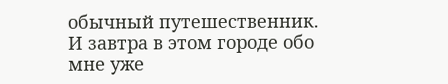обычный путешественник. И завтра в этом городе обо мне уже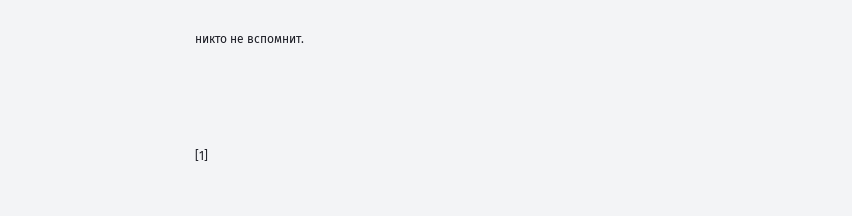никто не вспомнит.




[1]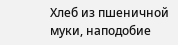Хлеб из пшеничной муки, наподобие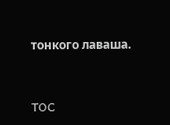тонкого лаваша.



TOC